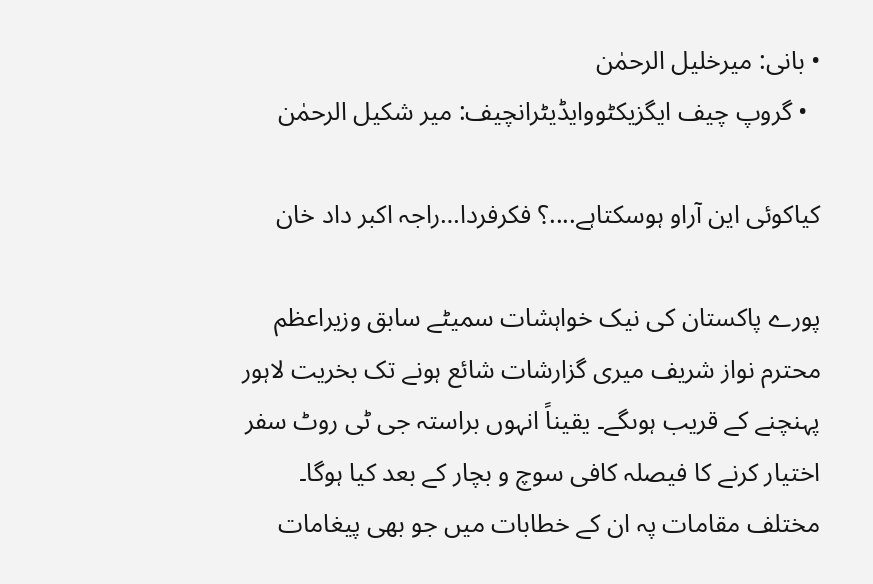• بانی: میرخلیل الرحمٰن
  • گروپ چیف ایگزیکٹووایڈیٹرانچیف: میر شکیل الرحمٰن

کیاکوئی این آراو ہوسکتاہے....؟ فکرفردا…راجہ اکبر داد خان

پورے پاکستان کی نیک خواہشات سمیٹے سابق وزیراعظم محترم نواز شریف میری گزارشات شائع ہونے تک بخریت لاہور پہنچنے کے قریب ہوںگے۔ یقیناً انہوں براستہ جی ٹی روٹ سفر اختیار کرنے کا فیصلہ کافی سوچ و بچار کے بعد کیا ہوگا۔ مختلف مقامات پہ ان کے خطابات میں جو بھی پیغامات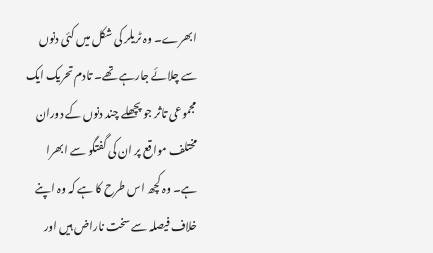ابھرے۔ وہ ٹریلر کی شکل میں کئی دنوں سے چلائے جارہے تھے۔ تادم تحریک ایک مجموعی تاثر جو پچھلے چند دنوں کے دوران مختلف مواقع پر ان کی گفتگو سے ابھرا ہے۔ وہ کچھ اس طرح کا ہے کہ وہ اپنے خلاف فیصلہ سے سخت ناراض ہیں اور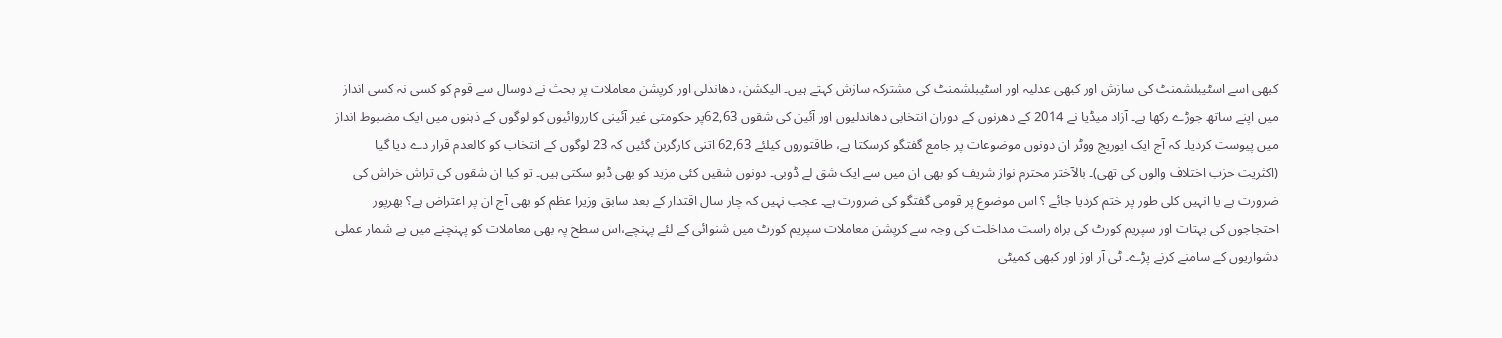کبھی اسے اسٹیبلشمنٹ کی سازش اور کبھی عدلیہ اور اسٹیبلشمنٹ کی مشترکہ سازش کہتے ہیں۔ الیکشن، دھاندلی اور کرپشن معاملات پر بحث نے دوسال سے قوم کو کسی نہ کسی انداز میں اپنے ساتھ جوڑے رکھا ہے۔ آزاد میڈیا نے 2014 کے دھرنوں کے دوران انتخابی دھاندلیوں اور آئین کی شقوں 62,63پر حکومتی غیر آئینی کارروائیوں کو لوگوں کے ذہنوں میں ایک مضبوط انداز میں پیوست کردیا۔ کہ آج ایک ایوریج ووٹر ان دونوں موضوعات پر جامع گفتگو کرسکتا ہے، طاقتوروں کیلئے 62,63 اتنی کارگربن گئیں کہ 23 لوگوں کے انتخاب کو کالعدم قرار دے دیا گیا (اکثریت حزب اختلاف والوں کی تھی)۔ بالآختر محترم نواز شریف کو بھی ان میں سے ایک شق لے ڈوبی۔ دونوں شقیں کئی مزید کو بھی ڈبو سکتی ہیں۔ تو کیا ان شقوں کی تراش خراش کی ضرورت ہے یا انہیں کلی طور پر ختم کردیا جائے ؟ اس موضوع پر قومی گفتگو کی ضرورت ہے۔ عجب نہیں کہ چار سال اقتدار کے بعد سابق وزیرا عظم کو بھی آج ان پر اعتراض ہے؟ بھرپور احتجاجوں کی بہتات اور سپریم کورٹ کی براہ راست مداخلت کی وجہ سے کرپشن معاملات سپریم کورٹ میں شنوائی کے لئے پہنچے،اس سطح پہ بھی معاملات کو پہنچنے میں بے شمار عملی دشواریوں کے سامنے کرنے پڑے۔ ٹی آر اوز اور کبھی کمیٹی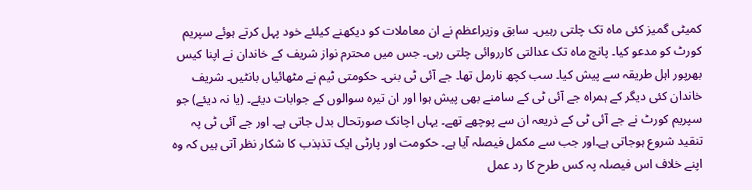کمیٹی گمیز کئی ماہ تک چلتی رہیں۔ سابق وزیراعظم نے ان معاملات کو دیکھنے کیلئے خود پہل کرتے ہوئے سپریم کورٹ کو مدعو کیا۔ پانچ ماہ تک عدالتی کارروائی چلتی رہی۔ جس میں محترم نواز شریف کے خاندان نے اپنا کیس بھرپور اہل طریقہ سے پیش کیا۔ سب کچھ نارمل تھا۔ جے آئی ٹی بنی۔ حکومتی ٹیم نے مٹھائیاں بانٹیں۔ شریف خاندان کئی دیگر کے ہمراہ جے آئی ٹی کے سامنے بھی پیش ہوا اور ان تیرہ سوالوں کے جوابات دیئے۔ (یا نہ دیئے) جو سپریم کورٹ نے جے آئی ٹی کے ذریعہ ان سے پوچھے تھے۔ یہاں اچانک صورتحال بدل جاتی ہے۔ اور جے آئی ٹی پہ تنقید شروع ہوجاتی ہے۔اور جب سے مکمل فیصلہ آیا ہے۔ حکومت اور پارٹی ایک تذبذب کا شکار نظر آتی ہیں کہ وہ اپنے خلاف اس فیصلہ پہ کس طرح کا رد عمل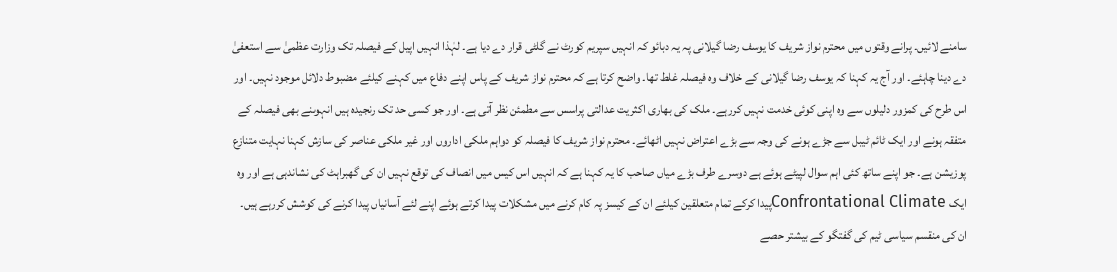سامنے لائیں۔ پرانے وقتوں میں محترم نواز شریف کا یوسف رضا گیلانی پہ یہ دبائو کہ انہیں سپریم کورٹ نے گلٹی قرار دے دیا ہے۔ لہٰذا انہیں اپیل کے فیصلہ تک وزارت عظمیٰ سے استعفیٰ دے دینا چاہئے۔ اور آج یہ کہنا کہ یوسف رضا گیلانی کے خلاف وہ فیصلہ غلط تھا۔ واضح کرتا ہے کہ محترم نواز شریف کے پاس اپنے دفاع میں کہنے کیلئے مضبوط دلائل موجود نہیں۔ اور اس طرح کی کمزور دلیلوں سے وہ اپنی کوئی خدمت نہیں کررہے۔ ملک کی بھاری اکثریت عدالتی پراسس سے مطمئن نظر آتی ہے۔ اور جو کسی حد تک رنجیدہ ہیں انہوںنے بھی فیصلہ کے متفقہ ہونے اور ایک ٹائم ٹیبل سے جڑے ہونے کی وجہ سے بڑے اعتراض نہیں اٹھائے۔ محترم نواز شریف کا فیصلہ کو دواہم ملکی اداروں اور غیر ملکی عناصر کی سازش کہنا نہایت متنازع پوزیشن ہے۔ جو اپنے ساتھ کئی اہم سوال لپیٹے ہوئے ہے دوسرے طرف بڑے میاں صاحب کا یہ کہنا ہے کہ انہیں اس کیس میں انصاف کی توقع نہیں ان کی گھبراہٹ کی نشاندہی ہے اور وہ ایک Confrontational Climateپیدا کرکے تمام متعلقین کیلئے ان کے کیسز پہ کام کرنے میں مشکلات پیدا کرتے ہوئے اپنے لئے آسانیاں پیدا کرنے کی کوشش کررہے ہیں۔ ان کی منقسم سیاسی ٹیم کی گفتگو کے بیشتر حصے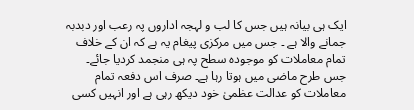ایک ہی بیانہ ہیں جس کا لب و لہجہ اداروں پہ رعب اور دبدبہ جمانے والا ہے ۔ جس میں مرکزی پیغام یہ ہے کہ ان کے خلاف تمام معاملات کو موجودہ سطح پہ ہی منجمد کردیا جائے۔ جس طرح ماضی میں ہوتا رہا ہے۔ صرف اس دفعہ تمام معاملات کو عدالت عظمیٰ خود دیکھ رہی ہے اور انہیں کسی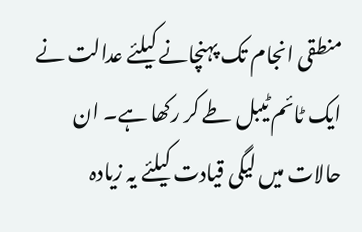منطقی انجام تک پہنچانے کیلئے عدالت نے ایک ٹائم ٹیبل طے کر رکھا ہے۔ ان حالات میں لیگی قیادت کیلئے یہ زیادہ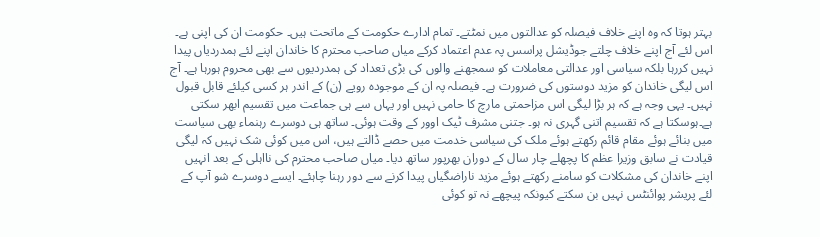بہتر ہوتا کہ وہ اپنے خلاف فیصلہ کو عدالتوں میں نمٹتے۔ تمام ادارے حکومت کے ماتحت ہیں۔ حکومت ان کی اپنی ہے۔ اس لئے آج اپنے خلاف چلتے جوڈیشل پراسس پہ عدم اعتماد کرکے میاں صاحب محترم کا خاندان اپنے لئے ہمدردیاں پیدا نہیں کررہا بلکہ سیاسی اور عدالتی معاملات کو سمجھنے والوں کی بڑی تعداد کی ہمدردیوں سے بھی محروم ہورہا ہے۔ آج اس لیگی خاندان کو مزید دوستوں کی ضرورت ہے۔ فیصلہ پہ ان کے موجودہ رویے (ن) کے اندر ہر کسی کیلئے قابل قبول نہیں۔ یہی وجہ ہے کہ ہر بڑا لیگی اس مزاحمتی مارچ کا حامی نہیں اور یہاں سے ہی جماعت میں تقسیم ابھر سکتی ہے۔ہوسکتا ہے کہ تقسیم اتنی گہری نہ ہو۔ جتنی مشرف ٹیک اوور کے وقت ہوئی۔ ساتھ ہی دوسرے رہنماء بھی سیاست میں بنائے ہوئے مقام قائم رکھتے ہوئے ملک کی سیاسی خدمت میں حصے ڈالتے ہیں، اس میں کوئی شک نہیں کہ لیگی قیادت نے سابق وزیرا عظم کا پچھلے چار سال کے دوران بھرپور ساتھ دیا۔ میاں صاحب محترم کی نااہلی کے بعد انہیں اپنے خاندان کی مشکلات کو سامنے رکھتے ہوئے مزید ناراضگیاں پیدا کرنے سے دور رہنا چاہئے۔ ایسے دوسرے شو آپ کے لئے پریشر پوائنٹس نہیں بن سکتے کیونکہ پیچھے نہ تو کوئی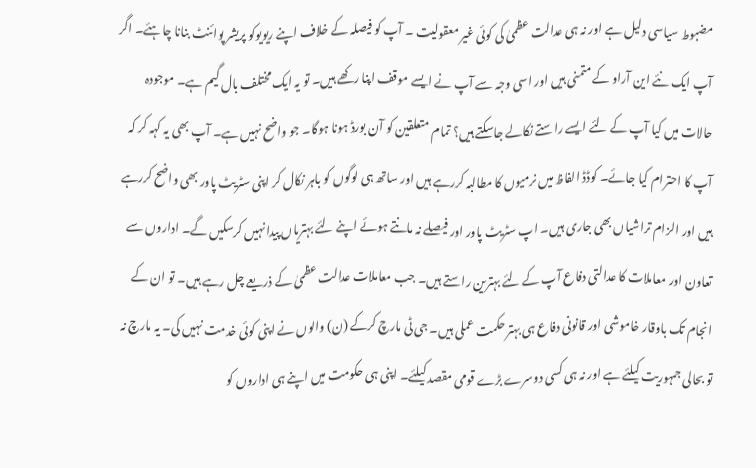مضبوط سیاسی دلیل ہے اور نہ ہی عدالت عظمیٰ کی کوئی غیر معقولیت ۔ آپ کو فیصلہ کے خلاف اپنے ریویوکو پریشر پوائنٹ بنانا چاہئے۔ اگر آپ ایک نئے این آراو کے متمنی ہیں اور اسی وجہ سے آپ نے ایسے موقف اپنا رکھے ہیں۔ تو یہ ایک مختلف بال گیم ہے۔ موجودہ حالات میں کیا آپ کے لئے ایسے راستے نکالے جاسکتے ہیں؟ تمام متعلقین کو آن بورڈ ہونا ہوگا۔ جو واضح نہیں ہے۔ آپ بھی یہ کہہ کر کہ آپ کا احترام کیا جائے۔ کوڈڈ الفاظ میں نرمیوں کا مطالبہ کررہے ہیں اور ساتھ ہی لوگوں کو باہر نکال کر اپنی سٹریٹ پاور بھی واضح کررہے ہیں اور الزام تراشیاں بھی جاری ہیں۔ اپ سٹریٹ پاور اور فیصلے نہ مانتے ہوئے اپنے لئے بہتریاں پیدا نہیں کرسکیں گے۔ اداروں سے تعاون اور معاملات کا عدالتی دفاع آپ کے لئے بہترین راستے ہیں۔ جب معاملات عدالت عظمیٰ کے ذریعے چل رہے ہیں۔ تو ان کے انجام تک باوقار خاموشی اور قانونی دفاع ہی بہتر حکمت عملی ہیں۔ جی ٹی مارچ کرکے (ن) والوں نے اپنی کوئی خدمت نہیں کی۔ یہ مارچ نہ تو بحالی جمہوریت کیلئے ہے اور نہ ہی کسی دوسرے بڑے قومی مقصد کیلئے۔ اپنی ہی حکومت میں اپنے ہی اداروں کو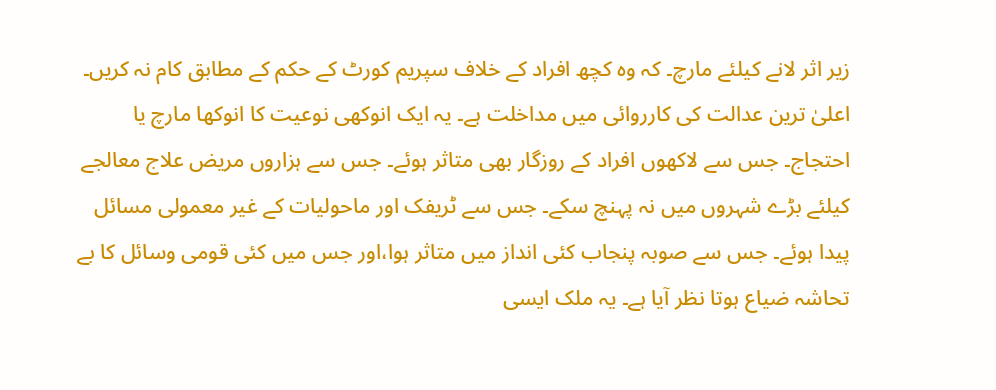زیر اثر لانے کیلئے مارچ۔ کہ وہ کچھ افراد کے خلاف سپریم کورٹ کے حکم کے مطابق کام نہ کریں۔ اعلیٰ ترین عدالت کی کارروائی میں مداخلت ہے۔ یہ ایک انوکھی نوعیت کا انوکھا مارچ یا احتجاج۔ جس سے لاکھوں افراد کے روزگار بھی متاثر ہوئے۔ جس سے ہزاروں مریض علاج معالجے کیلئے بڑے شہروں میں نہ پہنچ سکے۔ جس سے ٹریفک اور ماحولیات کے غیر معمولی مسائل پیدا ہوئے۔ جس سے صوبہ پنجاب کئی انداز میں متاثر ہوا،اور جس میں کئی قومی وسائل کا بے تحاشہ ضیاع ہوتا نظر آیا ہے۔ یہ ملک ایسی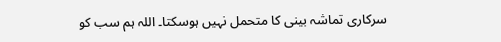سرکاری تماشہ بینی کا متحمل نہیں ہوسکتا۔ اللہ ہم سب کو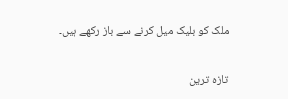ملک کو بلیک میل کرنے سے باز رکھے ہیں۔

تازہ ترین